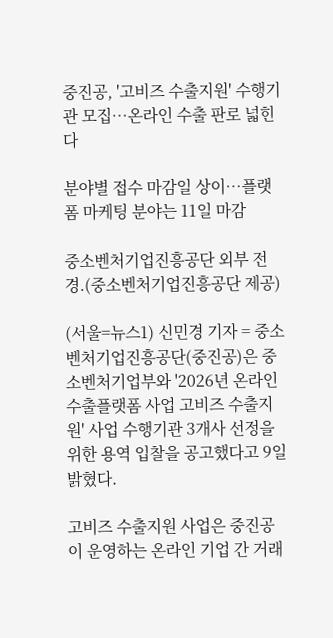중진공, '고비즈 수출지원' 수행기관 모집…온라인 수출 판로 넓힌다

분야별 접수 마감일 상이…플랫폼 마케팅 분야는 11일 마감

중소벤처기업진흥공단 외부 전경.(중소벤처기업진흥공단 제공)

(서울=뉴스1) 신민경 기자 = 중소벤처기업진흥공단(중진공)은 중소벤처기업부와 '2026년 온라인수출플랫폼 사업 고비즈 수출지원' 사업 수행기관 3개사 선정을 위한 용역 입찰을 공고했다고 9일 밝혔다.

고비즈 수출지원 사업은 중진공이 운영하는 온라인 기업 간 거래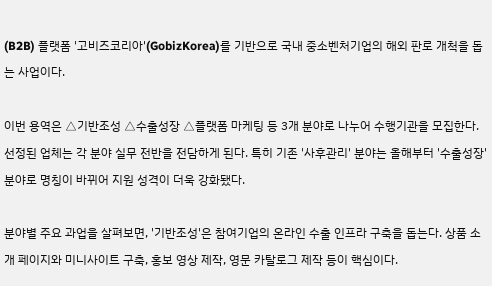(B2B) 플랫폼 '고비즈코리아'(GobizKorea)를 기반으로 국내 중소벤처기업의 해외 판로 개척을 돕는 사업이다.

이번 용역은 △기반조성 △수출성장 △플랫폼 마케팅 등 3개 분야로 나누어 수행기관을 모집한다. 선정된 업체는 각 분야 실무 전반을 전담하게 된다. 특히 기존 '사후관리' 분야는 올해부터 '수출성장' 분야로 명칭이 바뀌어 지원 성격이 더욱 강화됐다.

분야별 주요 과업을 살펴보면, '기반조성'은 참여기업의 온라인 수출 인프라 구축을 돕는다. 상품 소개 페이지와 미니사이트 구축, 홍보 영상 제작, 영문 카탈로그 제작 등이 핵심이다.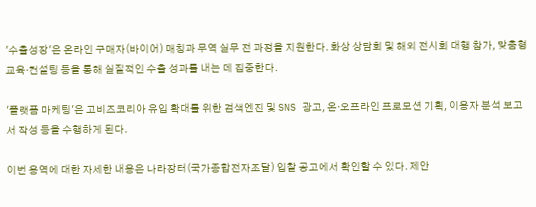'수출성장'은 온라인 구매자(바이어) 매칭과 무역 실무 전 과정을 지원한다. 화상 상담회 및 해외 전시회 대행 참가, 맞춤형 교육·컨설팅 등을 통해 실질적인 수출 성과를 내는 데 집중한다.

'플랫폼 마케팅'은 고비즈코리아 유입 확대를 위한 검색엔진 및 SNS 광고, 온·오프라인 프로모션 기획, 이용자 분석 보고서 작성 등을 수행하게 된다.

이번 용역에 대한 자세한 내용은 나라장터(국가종합전자조달) 입찰 공고에서 확인할 수 있다. 제안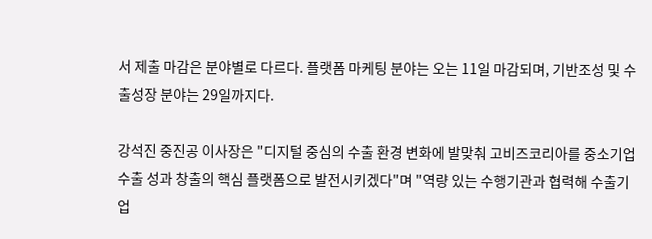서 제출 마감은 분야별로 다르다. 플랫폼 마케팅 분야는 오는 11일 마감되며, 기반조성 및 수출성장 분야는 29일까지다.

강석진 중진공 이사장은 "디지털 중심의 수출 환경 변화에 발맞춰 고비즈코리아를 중소기업 수출 성과 창출의 핵심 플랫폼으로 발전시키겠다"며 "역량 있는 수행기관과 협력해 수출기업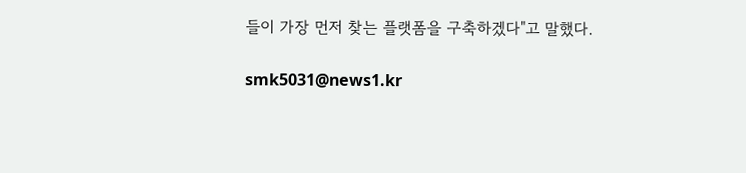들이 가장 먼저 찾는 플랫폼을 구축하겠다"고 말했다.

smk5031@news1.kr